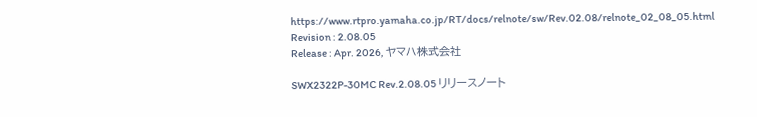https://www.rtpro.yamaha.co.jp/RT/docs/relnote/sw/Rev.02.08/relnote_02_08_05.html
Revision : 2.08.05
Release : Apr. 2026, ヤマハ株式会社

SWX2322P-30MC Rev.2.08.05 リリースノート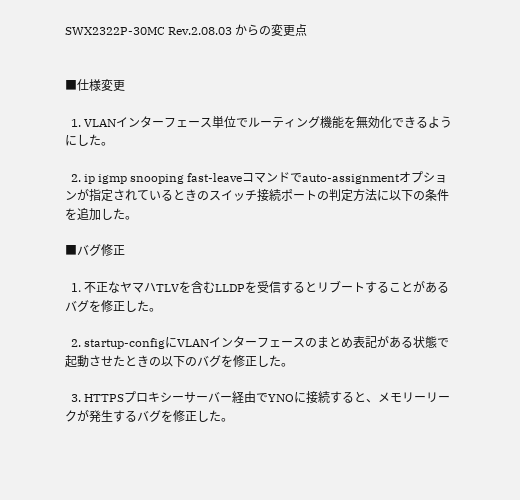SWX2322P-30MC Rev.2.08.03 からの変更点


■仕様変更

  1. VLANインターフェース単位でルーティング機能を無効化できるようにした。

  2. ip igmp snooping fast-leaveコマンドでauto-assignmentオプションが指定されているときのスイッチ接続ポートの判定方法に以下の条件を追加した。

■バグ修正

  1. 不正なヤマハTLVを含むLLDPを受信するとリブートすることがあるバグを修正した。

  2. startup-configにVLANインターフェースのまとめ表記がある状態で起動させたときの以下のバグを修正した。

  3. HTTPSプロキシーサーバー経由でYNOに接続すると、メモリーリークが発生するバグを修正した。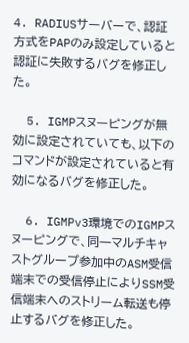4. RADIUSサーバーで、認証方式をPAPのみ設定していると認証に失敗するバグを修正した。

  5. IGMPスヌーピングが無効に設定されていても、以下のコマンドが設定されていると有効になるバグを修正した。

  6. IGMPv3環境でのIGMPスヌーピングで、同一マルチキャストグループ参加中のASM受信端末での受信停止によりSSM受信端末へのストリーム転送も停止するバグを修正した。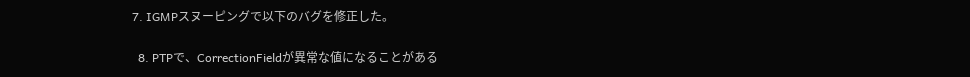7. IGMPスヌーピングで以下のバグを修正した。

  8. PTPで、CorrectionFieldが異常な値になることがある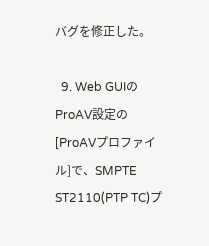バグを修正した。

  9. Web GUIのProAV設定の[ProAVプロファイル]で、SMPTE ST2110(PTP TC)プ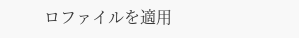ロファイルを適用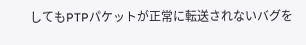してもPTPパケットが正常に転送されないバグを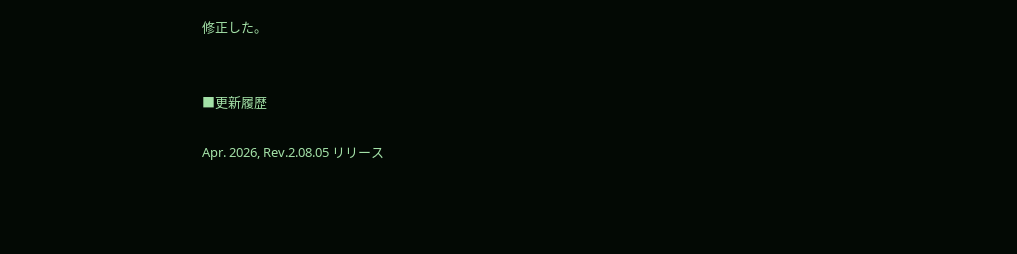修正した。


■更新履歴

Apr. 2026, Rev.2.08.05 リリース